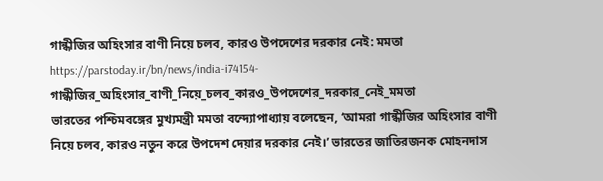গান্ধীজির অহিংসার বাণী নিয়ে চলব, কারও উপদেশের দরকার নেই: মমতা
https://parstoday.ir/bn/news/india-i74154-গান্ধীজির_অহিংসার_বাণী_নিয়ে_চলব_কারও_উপদেশের_দরকার_নেই_মমতা
ভারতের পশ্চিমবঙ্গের মুখ্যমন্ত্রী মমতা বন্দ্যোপাধ্যায় বলেছেন, ‘আমরা গান্ধীজির অহিংসার বাণী নিয়ে চলব, কারও নতুন করে উপদেশ দেয়ার দরকার নেই।’ ভারতের জাতিরজনক মোহনদাস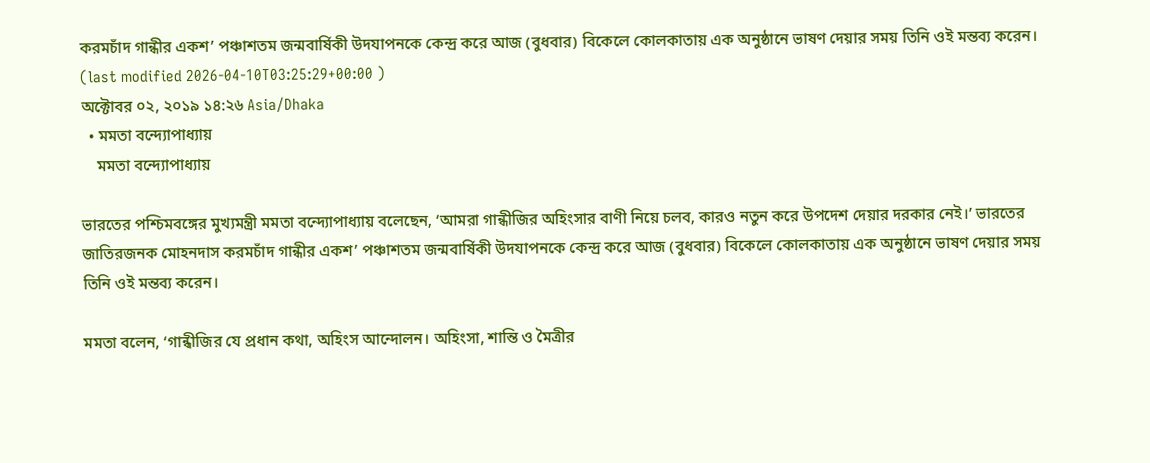করমচাঁদ গান্ধীর একশ’ পঞ্চাশতম জন্মবার্ষিকী উদযাপনকে কেন্দ্র করে আজ (বুধবার) বিকেলে কোলকাতায় এক অনুষ্ঠানে ভাষণ দেয়ার সময় তিনি ওই মন্তব্য করেন।
(last modified 2026-04-10T03:25:29+00:00 )
অক্টোবর ০২, ২০১৯ ১৪:২৬ Asia/Dhaka
  • মমতা বন্দ্যোপাধ্যায়
    মমতা বন্দ্যোপাধ্যায়

ভারতের পশ্চিমবঙ্গের মুখ্যমন্ত্রী মমতা বন্দ্যোপাধ্যায় বলেছেন, ‘আমরা গান্ধীজির অহিংসার বাণী নিয়ে চলব, কারও নতুন করে উপদেশ দেয়ার দরকার নেই।’ ভারতের জাতিরজনক মোহনদাস করমচাঁদ গান্ধীর একশ’ পঞ্চাশতম জন্মবার্ষিকী উদযাপনকে কেন্দ্র করে আজ (বুধবার) বিকেলে কোলকাতায় এক অনুষ্ঠানে ভাষণ দেয়ার সময় তিনি ওই মন্তব্য করেন।

মমতা বলেন, ‘গান্ধীজির যে প্রধান কথা, অহিংস আন্দোলন। অহিংসা, শান্তি ও মৈত্রীর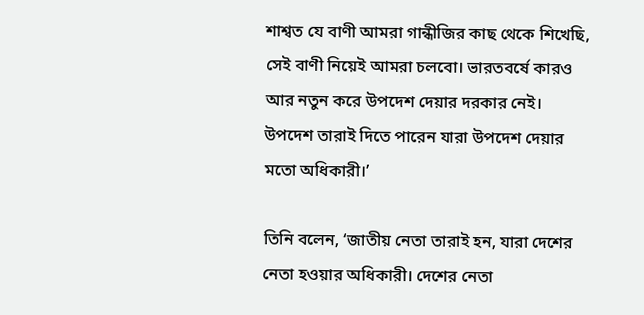শাশ্বত যে বাণী আমরা গান্ধীজির কাছ থেকে শিখেছি, সেই বাণী নিয়েই আমরা চলবো। ভারতবর্ষে কারও আর নতুন করে উপদেশ দেয়ার দরকার নেই। উপদেশ তারাই দিতে পারেন যারা উপদেশ দেয়ার মতো অধিকারী।’

তিনি বলেন, ‘জাতীয় নেতা তারাই হন, যারা দেশের নেতা হওয়ার অধিকারী। দেশের নেতা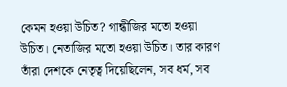কেমন হওয়া উচিত? গান্ধীজির মতো হওয়া উচিত। নেতাজির মতো হওয়া উচিত। তার কারণ তাঁরা দেশকে নেতৃত্ব দিয়েছিলেন, সব ধর্ম, সব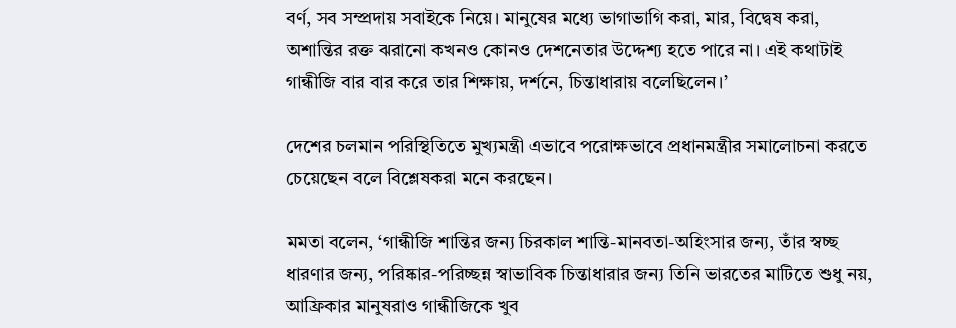বর্ণ, সব সম্প্রদায় সবাইকে নিয়ে। মানুষের মধ্যে ভাগাভাগি করা, মার, বিদ্বেষ করা, অশান্তির রক্ত ঝরানো কখনও কোনও দেশনেতার উদ্দেশ্য হতে পারে না। এই কথাটাই গান্ধীজি বার বার করে তার শিক্ষায়, দর্শনে, চিন্তাধারায় বলেছিলেন।’

দেশের চলমান পরিস্থিতিতে মুখ্যমন্ত্রী এভাবে পরোক্ষভাবে প্রধানমন্ত্রীর সমালোচনা করতে চেয়েছেন বলে বিশ্লেষকরা মনে করছেন।

মমতা বলেন, ‘গান্ধীজি শান্তির জন্য চিরকাল শান্তি-মানবতা-অহিংসার জন্য, তাঁর স্বচ্ছ ধারণার জন্য, পরিষ্কার-পরিচ্ছন্ন স্বাভাবিক চিন্তাধারার জন্য তিনি ভারতের মাটিতে শুধু নয়, আফ্রিকার মানুষরাও গান্ধীজিকে খুব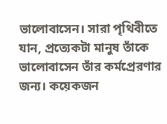ভালোবাসেন। সারা পৃথিবীতে যান, প্রত্যেকটা মানুষ তাঁকে ভালোবাসেন তাঁর কর্মপ্রেরণার জন্য। কয়েকজন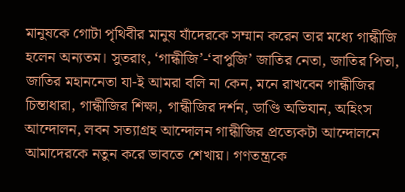মানুষকে গোটা পৃথিবীর মানুষ যাঁদেরকে সম্মান করেন তার মধ্যে গান্ধীজি হলেন অন্যতম। সুতরাং, ‘গান্ধীজি’-‘বাপুজি’ জাতির নেতা, জাতির পিতা, জাতির মহাননেতা যা-ই আমরা বলি না কেন, মনে রাখবেন গান্ধীজির চিন্তাধারা, গান্ধীজির শিক্ষা, গান্ধীজির দর্শন, ডাণ্ডি অভিযান, অহিংস আন্দোলন, লবন সত্যাগ্রহ আন্দোলন গান্ধীজির প্রত্যেকটা আন্দোলনে আমাদেরকে নতুন করে ভাবতে শেখায়। গণতন্ত্রকে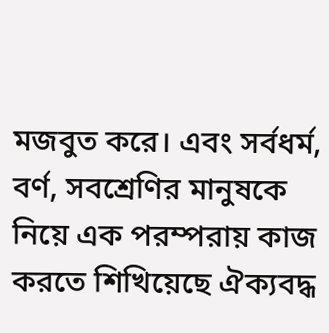মজবুত করে। এবং সর্বধর্ম, বর্ণ, সবশ্রেণির মানুষকে নিয়ে এক পরম্পরায় কাজ করতে শিখিয়েছে ঐক্যবদ্ধ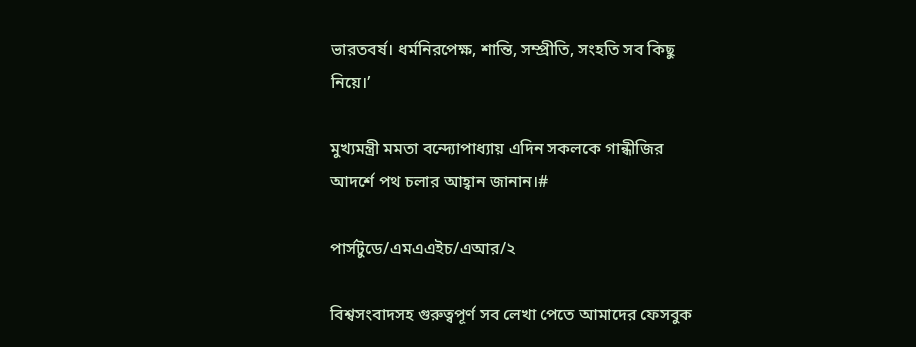ভারতবর্ষ। ধর্মনিরপেক্ষ, শান্তি, সম্প্রীতি, সংহতি সব কিছু নিয়ে।’

মুখ্যমন্ত্রী মমতা বন্দ্যোপাধ্যায় এদিন সকলকে গান্ধীজির আদর্শে পথ চলার আহ্বান জানান।#

পার্সটুডে/এমএএইচ/এআর/২

বিশ্বসংবাদসহ গুরুত্বপূর্ণ সব লেখা পেতে আমাদের ফেসবুক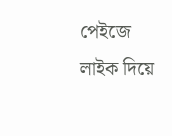পেইজে লাইক দিয়ে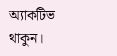অ্যাকটিভ থাকুন।